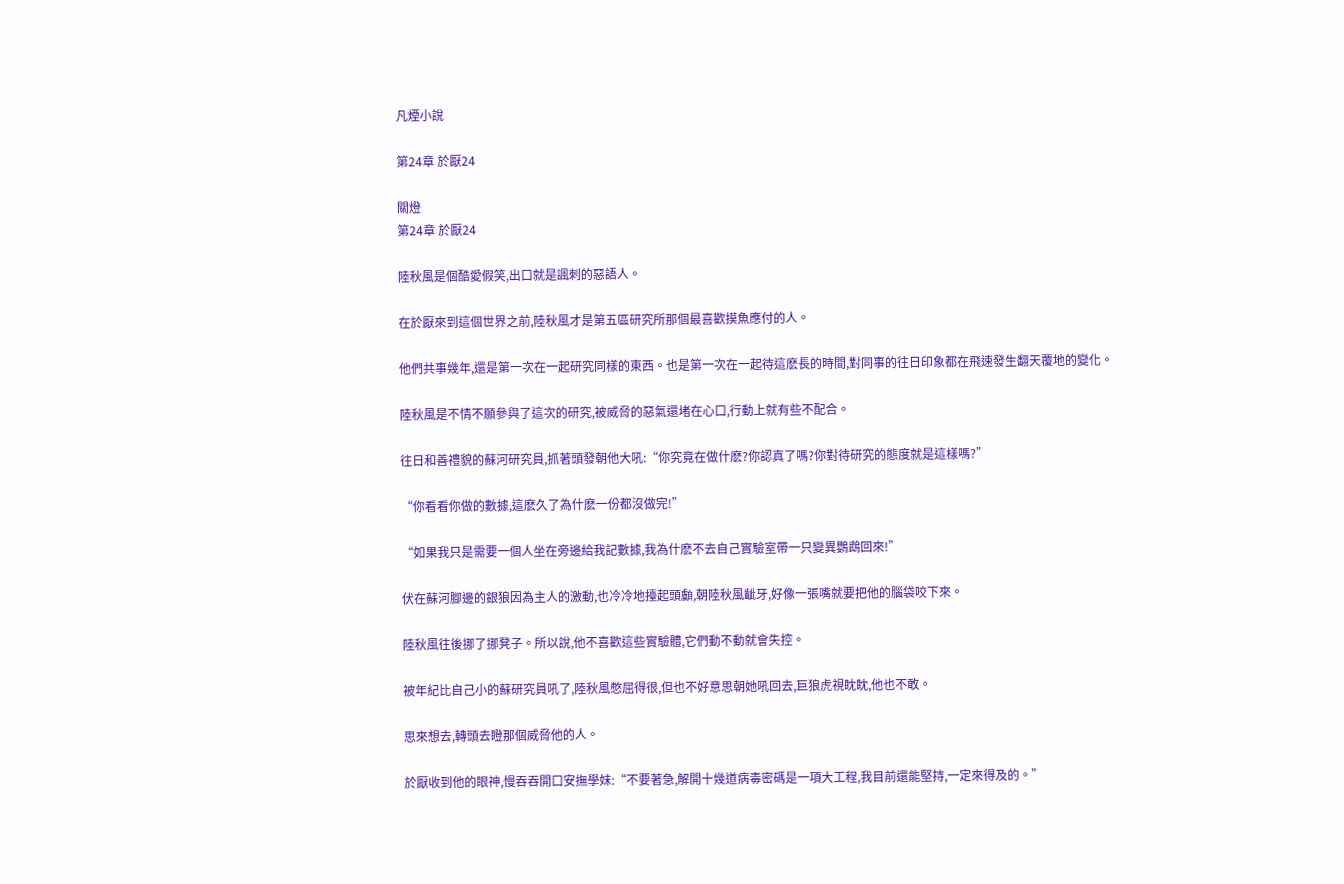凡煙小說

第24章 於厭24

關燈
第24章 於厭24

陸秋風是個酷愛假笑,出口就是諷刺的惡語人。

在於厭來到這個世界之前,陸秋風才是第五區研究所那個最喜歡摸魚應付的人。

他們共事幾年,還是第一次在一起研究同樣的東西。也是第一次在一起待這麽長的時間,對同事的往日印象都在飛速發生翻天覆地的變化。

陸秋風是不情不願參與了這次的研究,被威脅的惡氣還堵在心口,行動上就有些不配合。

往日和善禮貌的蘇河研究員,抓著頭發朝他大吼:“你究竟在做什麽?你認真了嗎?你對待研究的態度就是這樣嗎?”

“你看看你做的數據,這麽久了為什麽一份都沒做完!”

“如果我只是需要一個人坐在旁邊給我記數據,我為什麽不去自己實驗室帶一只變異鸚鵡回來!”

伏在蘇河腳邊的銀狼因為主人的激動,也冷冷地擡起頭顱,朝陸秋風齜牙,好像一張嘴就要把他的腦袋咬下來。

陸秋風往後挪了挪凳子。所以說,他不喜歡這些實驗體,它們動不動就會失控。

被年紀比自己小的蘇研究員吼了,陸秋風憋屈得很,但也不好意思朝她吼回去,巨狼虎視眈眈,他也不敢。

思來想去,轉頭去瞪那個威脅他的人。

於厭收到他的眼神,慢吞吞開口安撫學妹:“不要著急,解開十幾道病毒密碼是一項大工程,我目前還能堅持,一定來得及的。”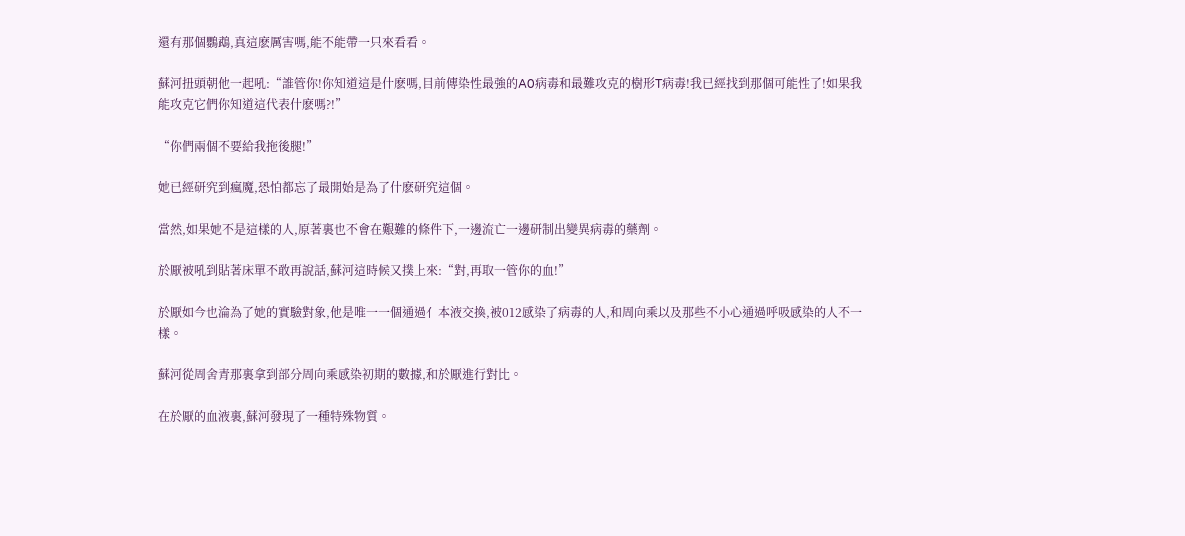還有那個鸚鵡,真這麽厲害嗎,能不能帶一只來看看。

蘇河扭頭朝他一起吼:“誰管你!你知道這是什麽嗎,目前傳染性最強的A0病毒和最難攻克的樹形T病毒!我已經找到那個可能性了!如果我能攻克它們你知道這代表什麽嗎?!”

“你們兩個不要給我拖後腿!”

她已經研究到瘋魔,恐怕都忘了最開始是為了什麽研究這個。

當然,如果她不是這樣的人,原著裏也不會在艱難的條件下,一邊流亡一邊研制出變異病毒的藥劑。

於厭被吼到貼著床單不敢再說話,蘇河這時候又撲上來:“對,再取一管你的血!”

於厭如今也淪為了她的實驗對象,他是唯一一個通過亻本液交換,被012感染了病毒的人,和周向乘以及那些不小心通過呼吸感染的人不一樣。

蘇河從周舍青那裏拿到部分周向乘感染初期的數據,和於厭進行對比。

在於厭的血液裏,蘇河發現了一種特殊物質。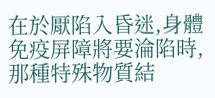在於厭陷入昏迷,身體免疫屏障將要淪陷時,那種特殊物質結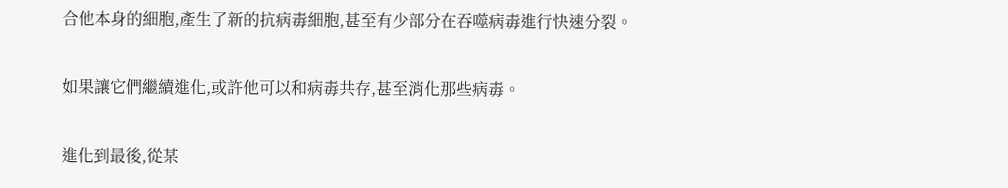合他本身的細胞,產生了新的抗病毒細胞,甚至有少部分在吞噬病毒進行快速分裂。

如果讓它們繼續進化,或許他可以和病毒共存,甚至消化那些病毒。

進化到最後,從某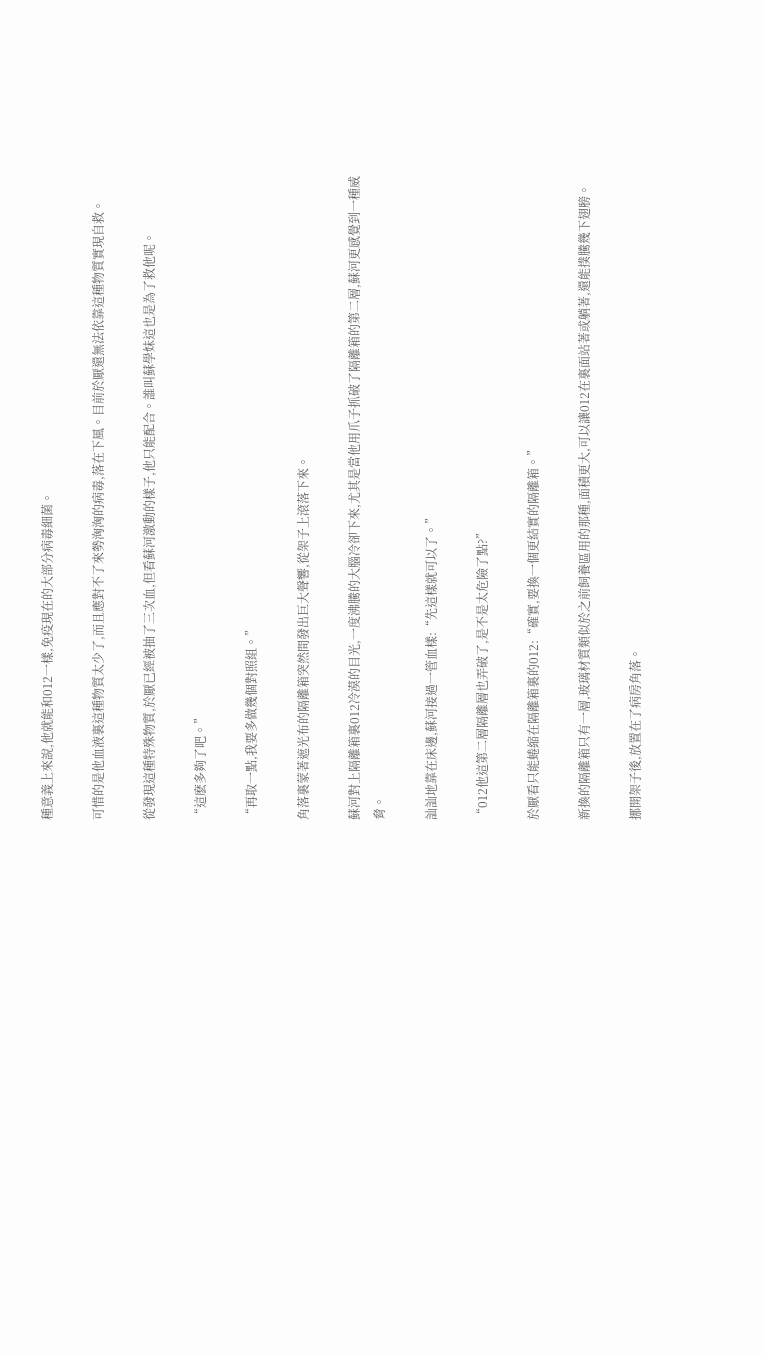種意義上來說,他就能和012一樣,免疫現在的大部分病毒細菌。

可惜的是他血液裏這種物質太少了,而且應對不了來勢洶洶的病毒,落在下風。目前於厭還無法依靠這種物質實現自救。

從發現這種特殊物質,於厭已經被抽了三次血,但看蘇河激動的樣子,他只能配合。誰叫蘇學妹這也是為了救他呢。

“這麽多夠了吧。”

“再取一點,我要多做幾個對照組。”

角落裏蒙著遮光布的隔離箱突然間發出巨大聲響,從架子上滾落下來。

蘇河對上隔離箱裏012冷漠的目光,一度沸騰的大腦冷卻下來,尤其是當他用爪子抓破了隔離箱的第二層,蘇河更感覺到一種威脅。

訕訕地靠在床邊,蘇河接過一管血樣:“先這樣就可以了。”

“012他這第二層隔離層也弄破了,是不是太危險了點?”

於厭看只能蜷縮在隔離箱裏的012:“確實,要換一個更結實的隔離箱。”

新換的隔離箱只有一層,玻璃材質類似於之前飼養區用的那種,面積更大,可以讓012在裏面站著或躺著,還能撲騰幾下翅膀。

挪開架子後,放置在了病房角落。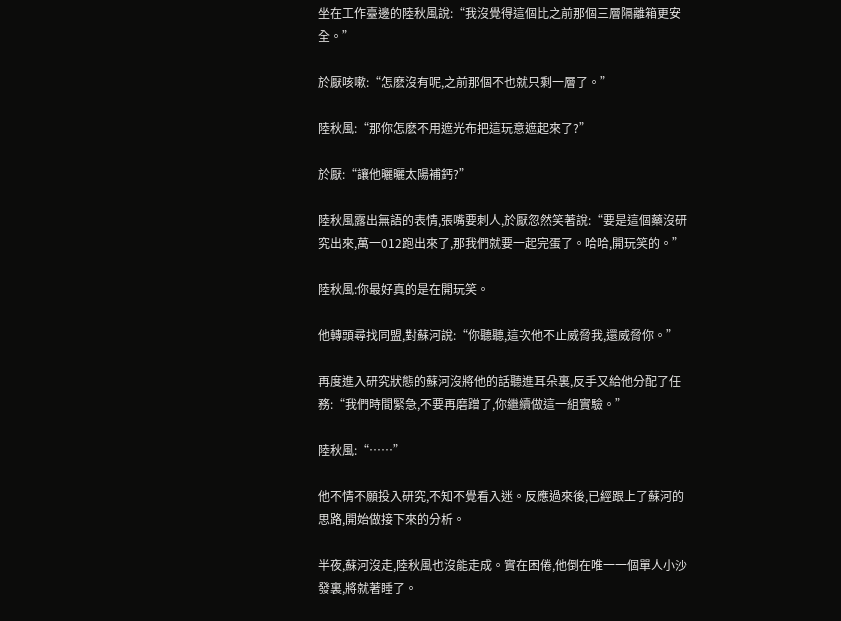坐在工作臺邊的陸秋風說:“我沒覺得這個比之前那個三層隔離箱更安全。”

於厭咳嗽:“怎麽沒有呢,之前那個不也就只剩一層了。”

陸秋風:“那你怎麽不用遮光布把這玩意遮起來了?”

於厭:“讓他曬曬太陽補鈣?”

陸秋風露出無語的表情,張嘴要刺人,於厭忽然笑著說:“要是這個藥沒研究出來,萬一012跑出來了,那我們就要一起完蛋了。哈哈,開玩笑的。”

陸秋風:你最好真的是在開玩笑。

他轉頭尋找同盟,對蘇河說:“你聽聽,這次他不止威脅我,還威脅你。”

再度進入研究狀態的蘇河沒將他的話聽進耳朵裏,反手又給他分配了任務:“我們時間緊急,不要再磨蹭了,你繼續做這一組實驗。”

陸秋風:“……”

他不情不願投入研究,不知不覺看入迷。反應過來後,已經跟上了蘇河的思路,開始做接下來的分析。

半夜,蘇河沒走,陸秋風也沒能走成。實在困倦,他倒在唯一一個單人小沙發裏,將就著睡了。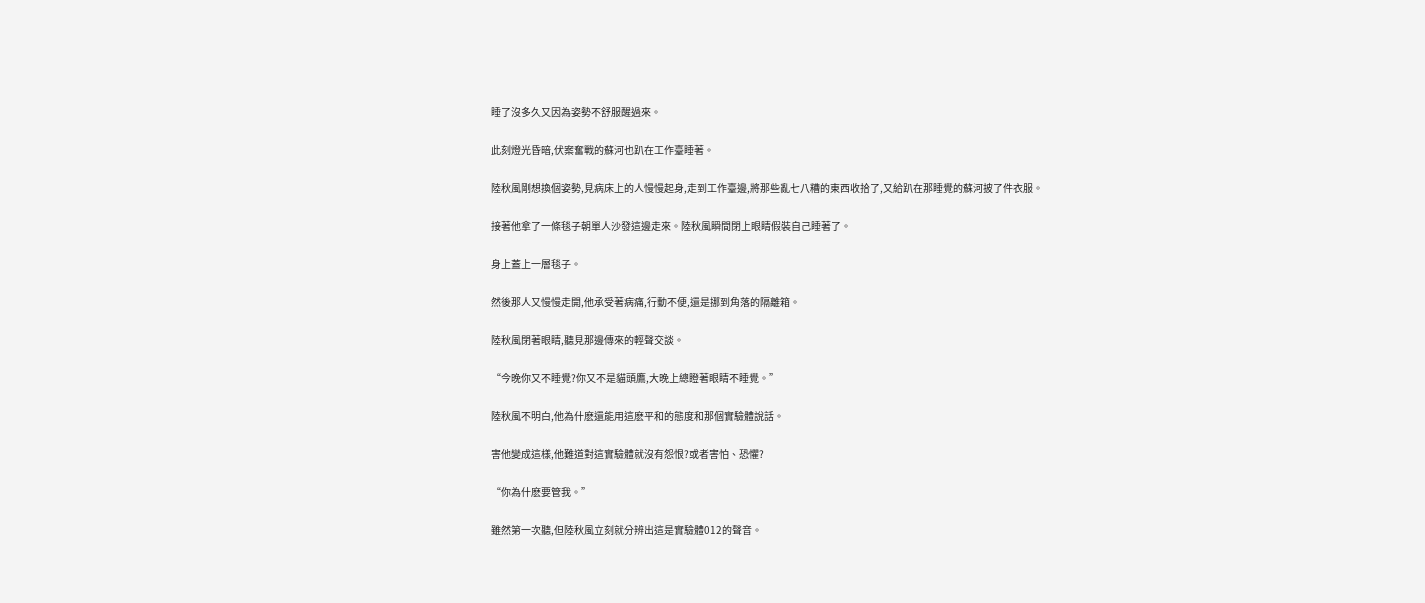睡了沒多久又因為姿勢不舒服醒過來。

此刻燈光昏暗,伏案奮戰的蘇河也趴在工作臺睡著。

陸秋風剛想換個姿勢,見病床上的人慢慢起身,走到工作臺邊,將那些亂七八糟的東西收拾了,又給趴在那睡覺的蘇河披了件衣服。

接著他拿了一條毯子朝單人沙發這邊走來。陸秋風瞬間閉上眼睛假裝自己睡著了。

身上蓋上一層毯子。

然後那人又慢慢走開,他承受著病痛,行動不便,還是挪到角落的隔離箱。

陸秋風閉著眼睛,聽見那邊傳來的輕聲交談。

“今晚你又不睡覺?你又不是貓頭鷹,大晚上總瞪著眼睛不睡覺。”

陸秋風不明白,他為什麽還能用這麽平和的態度和那個實驗體說話。

害他變成這樣,他難道對這實驗體就沒有怨恨?或者害怕、恐懼?

“你為什麽要管我。”

雖然第一次聽,但陸秋風立刻就分辨出這是實驗體012的聲音。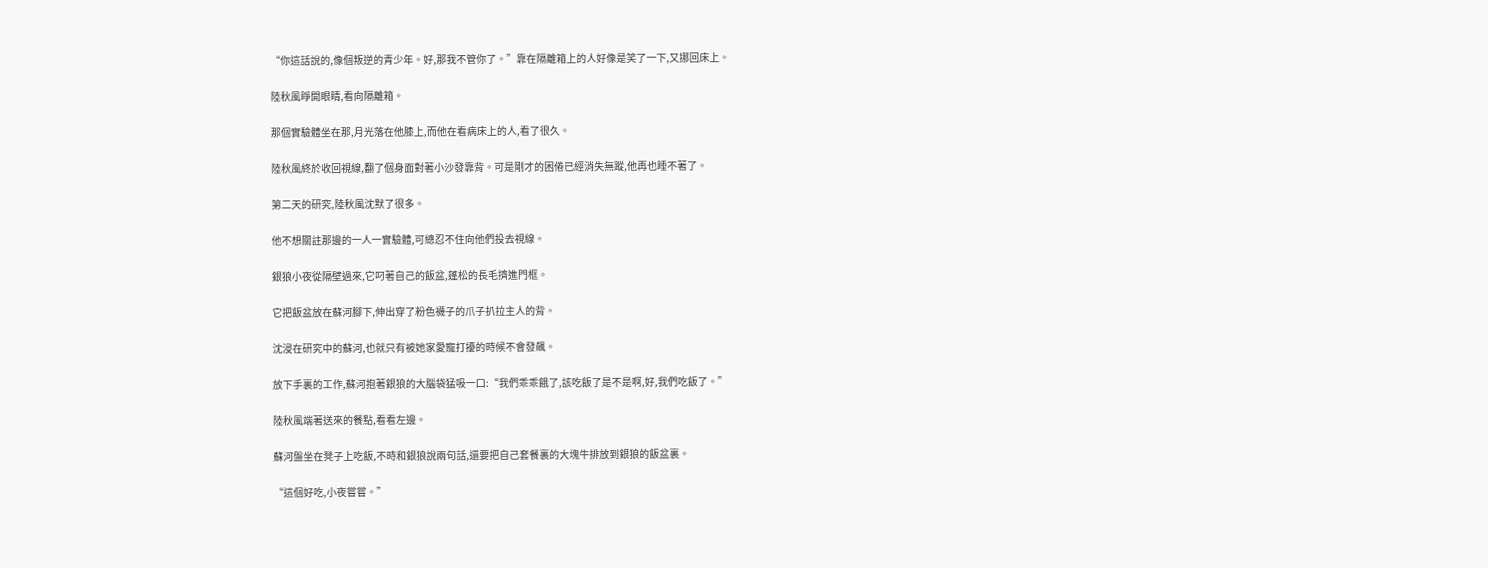“你這話說的,像個叛逆的青少年。好,那我不管你了。”靠在隔離箱上的人好像是笑了一下,又挪回床上。

陸秋風睜開眼睛,看向隔離箱。

那個實驗體坐在那,月光落在他膝上,而他在看病床上的人,看了很久。

陸秋風終於收回視線,翻了個身面對著小沙發靠背。可是剛才的困倦已經消失無蹤,他再也睡不著了。

第二天的研究,陸秋風沈默了很多。

他不想關註那邊的一人一實驗體,可總忍不住向他們投去視線。

銀狼小夜從隔壁過來,它叼著自己的飯盆,蓬松的長毛擠進門框。

它把飯盆放在蘇河腳下,伸出穿了粉色襪子的爪子扒拉主人的背。

沈浸在研究中的蘇河,也就只有被她家愛寵打擾的時候不會發飆。

放下手裏的工作,蘇河抱著銀狼的大腦袋猛吸一口:“我們乖乖餓了,該吃飯了是不是啊,好,我們吃飯了。”

陸秋風端著送來的餐點,看看左邊。

蘇河盤坐在凳子上吃飯,不時和銀狼說兩句話,還要把自己套餐裏的大塊牛排放到銀狼的飯盆裏。

“這個好吃,小夜嘗嘗。”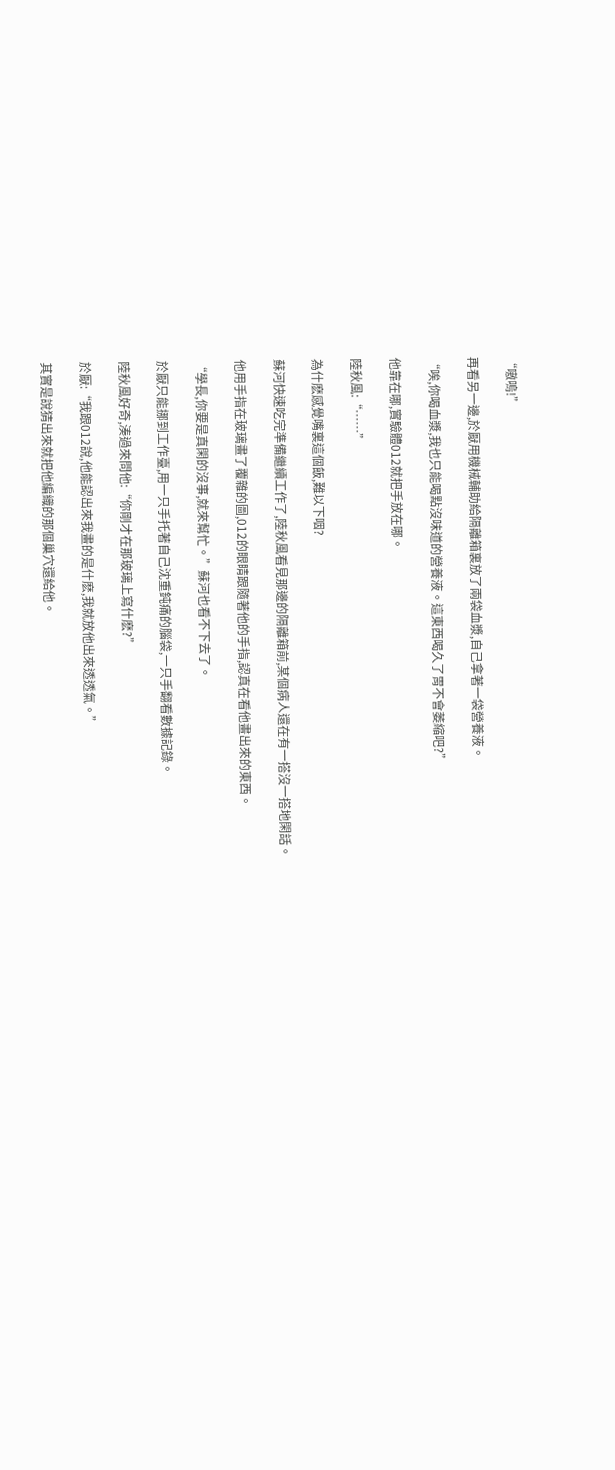“嗷嗚!”

再看另一邊,於厭用機械輔助給隔離箱裏放了兩袋血漿,自己拿著一袋營養液。

“唉,你喝血漿,我也只能喝點沒味道的營養液。這東西喝久了胃不會萎縮吧?”

他靠在哪,實驗體012就把手放在哪。

陸秋風:“……”

為什麽感覺嘴裏這個飯,難以下咽?

蘇河快速吃完準備繼續工作了,陸秋風看見那邊的隔離箱前,某個病人還在有一搭沒一搭地閑話。

他用手指在玻璃畫了覆雜的圖,012的眼睛跟隨著他的手指,認真在看他畫出來的東西。

“學長,你要是真閑的沒事,就來幫忙。”蘇河也看不下去了。

於厭只能挪到工作臺,用一只手托著自己沈重鈍痛的腦袋,一只手翻看數據記錄。

陸秋風好奇,湊過來問他:“你剛才在那玻璃上寫什麽?”

於厭:“我跟012說,他能認出來我畫的是什麽,我就放他出來透透氣。”

其實是說猜出來就把他編織的那個巢穴還給他。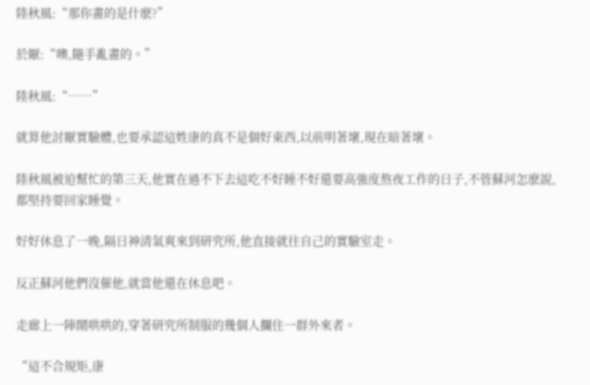陸秋風:“那你畫的是什麽?”

於厭:“噢,隨手亂畫的。”

陸秋風:“……”

就算他討厭實驗體,也要承認這姓康的真不是個好東西,以前明著壞,現在暗著壞。

陸秋風被迫幫忙的第三天,他實在過不下去這吃不好睡不好還要高強度熬夜工作的日子,不管蘇河怎麽說,都堅持要回家睡覺。

好好休息了一晚,隔日神清氣爽來到研究所,他直接就往自己的實驗室走。

反正蘇河他們沒催他,就當他還在休息吧。

走廊上一陣鬧哄哄的,穿著研究所制服的幾個人攔住一群外來者。

“這不合規矩,康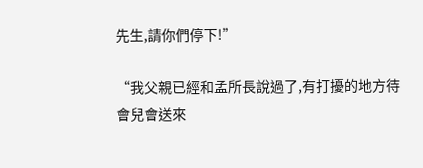先生,請你們停下!”

“我父親已經和孟所長說過了,有打擾的地方待會兒會送來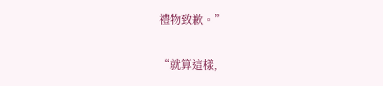禮物致歉。”

“就算這樣,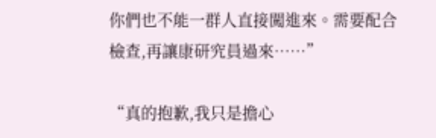你們也不能一群人直接闖進來。需要配合檢查,再讓康研究員過來……”

“真的抱歉,我只是擔心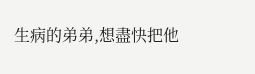生病的弟弟,想盡快把他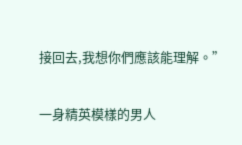接回去,我想你們應該能理解。”

一身精英模樣的男人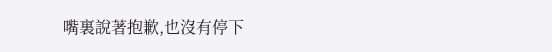嘴裏說著抱歉,也沒有停下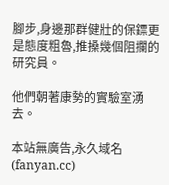腳步,身邊那群健壯的保鏢更是態度粗魯,推搡幾個阻攔的研究員。

他們朝著康勢的實驗室湧去。

本站無廣告,永久域名(fanyan.cc)